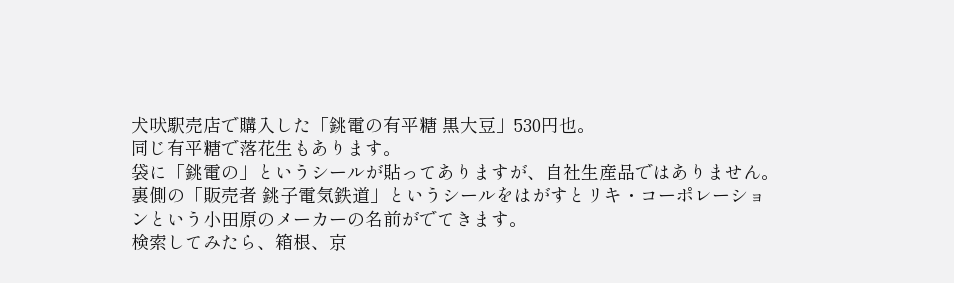犬吠駅売店で購入した「銚電の有平糖 黒大豆」530円也。
同じ有平糖で落花生もあります。
袋に「銚電の」というシールが貼ってありますが、自社生産品ではありません。
裏側の「販売者 銚子電気鉄道」というシールをはがすとリキ・コーポレーションという小田原のメーカーの名前がでてきます。
検索してみたら、箱根、京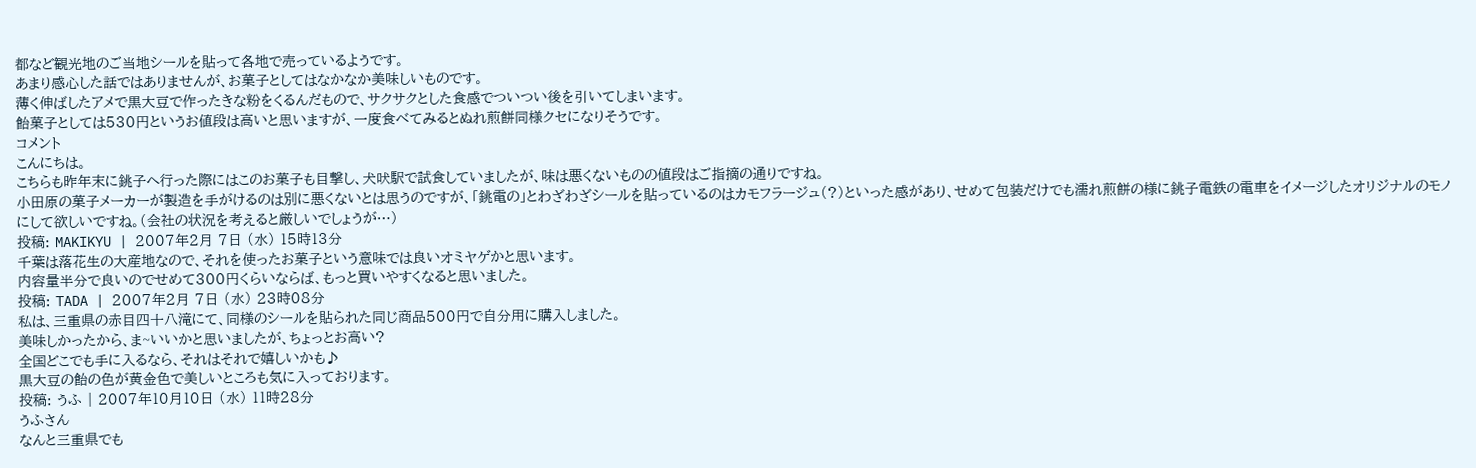都など観光地のご当地シールを貼って各地で売っているようです。
あまり感心した話ではありませんが、お菓子としてはなかなか美味しいものです。
薄く伸ばしたアメで黒大豆で作ったきな粉をくるんだもので、サクサクとした食感でついつい後を引いてしまいます。
飴菓子としては530円というお値段は高いと思いますが、一度食べてみるとぬれ煎餅同様クセになりそうです。
コメント
こんにちは。
こちらも昨年末に銚子へ行った際にはこのお菓子も目撃し、犬吠駅で試食していましたが、味は悪くないものの値段はご指摘の通りですね。
小田原の菓子メーカーが製造を手がけるのは別に悪くないとは思うのですが、「銚電の」とわざわざシールを貼っているのはカモフラージュ(?)といった感があり、せめて包装だけでも濡れ煎餅の様に銚子電鉄の電車をイメージしたオリジナルのモノにして欲しいですね。(会社の状況を考えると厳しいでしょうが…)
投稿: MAKIKYU | 2007年2月 7日 (水) 15時13分
千葉は落花生の大産地なので、それを使ったお菓子という意味では良いオミヤゲかと思います。
内容量半分で良いのでせめて300円くらいならば、もっと買いやすくなると思いました。
投稿: TADA | 2007年2月 7日 (水) 23時08分
私は、三重県の赤目四十八滝にて、同様のシールを貼られた同じ商品500円で自分用に購入しました。
美味しかったから、ま~いいかと思いましたが、ちょっとお高い?
全国どこでも手に入るなら、それはそれで嬉しいかも♪
黒大豆の飴の色が黄金色で美しいところも気に入っております。
投稿: うふ | 2007年10月10日 (水) 11時28分
うふさん
なんと三重県でも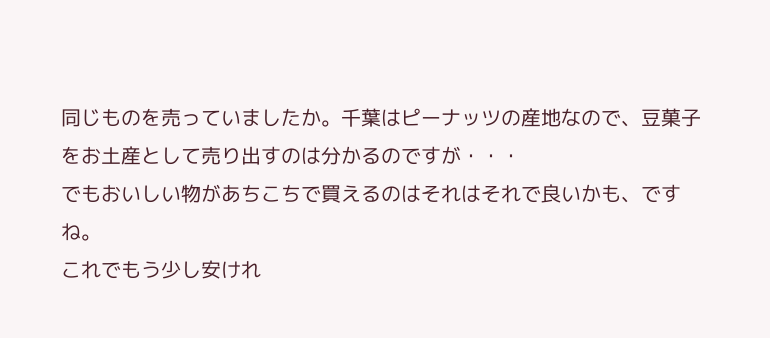同じものを売っていましたか。千葉はピーナッツの産地なので、豆菓子をお土産として売り出すのは分かるのですが・・・
でもおいしい物があちこちで買えるのはそれはそれで良いかも、ですね。
これでもう少し安けれ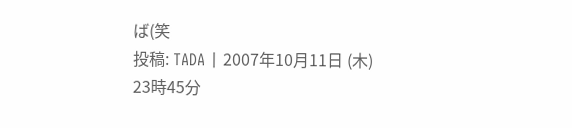ば(笑
投稿: TADA | 2007年10月11日 (木) 23時45分